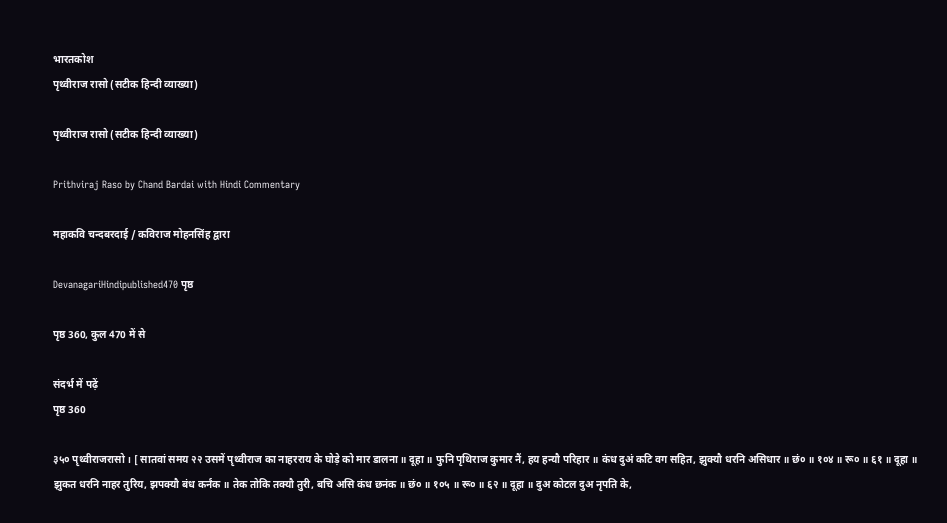भारतकोश
पृथ्वीराज रासो (सटीक हिन्दी व्याख्या)

पृथ्वीराज रासो (सटीक हिन्दी व्याख्या)

Prithviraj Raso by Chand Bardai with Hindi Commentary

महाकवि चन्दबरदाई / कविराज मोहनसिंह द्वारा

DevanagariHindipublished470 पृष्ठ

पृष्ठ 360, कुल 470 में से

संदर्भ में पढ़ें
पृष्ठ 360

३५० पृथ्वीराजरासो । [ सातवां समय २२ उसमें पृथ्वीराज का नाहरराय के घोड़े को मार डालना ॥ दूहा ॥ फुनि पृथिराज कुमार नैं, हय हन्यौ परिहार ॥ कंध दुअं कटि वग सहित, झुक्यौ धरनि असिधार ॥ छं० ॥ १०४ ॥ रू० ॥ ६१ ॥ दूहा ॥ झुकत धरनि नाहर तुरिय, झपक्यौ बंध कर्नंक ॥ तेक तोकि तक्यौ तुरी, बचि असि कंध छनंक ॥ छं० ॥ १०५ ॥ रू० ॥ ६२ ॥ दूहा ॥ दुअ कोटल दुअ नृपति के,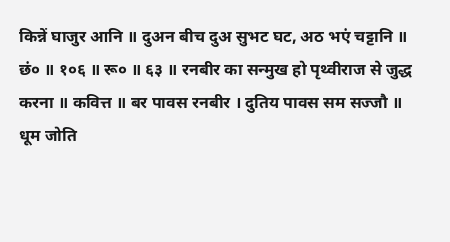किन्नें घाजुर आनि ॥ दुअन बीच दुअ सुभट घट, अठ भएं चट्टानि ॥ छं० ॥ १०६ ॥ रू० ॥ ६३ ॥ रनबीर का सन्मुख हो पृथ्वीराज से जुद्ध करना ॥ कवित्त ॥ बर पावस रनबीर । दुतिय पावस सम सज्जौ ॥ धूम जोति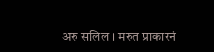अरु सलिल । मरुत प्राकारनं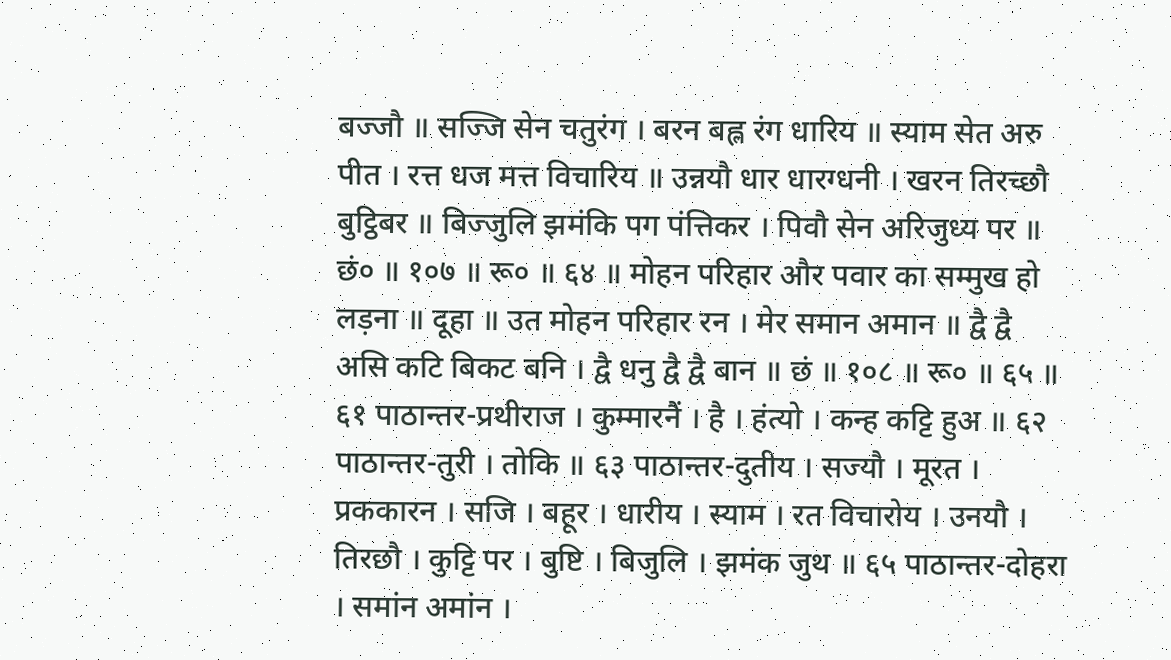बज्जौ ॥ सज्जि सेन चतुरंग । बरन बह्ल रंग धारिय ॥ स्याम सेत अरु पीत । रत्त धज मत्त विचारिय ॥ उन्नयौ धार धारग्धनी । खरन तिरच्छौ बुट्ठिबर ॥ बिज्जुलि झमंकि पग पंत्तिकर । पिवौ सेन अरिजुध्य पर ॥ छं० ॥ १०७ ॥ रू० ॥ ६४ ॥ मोहन परिहार और पवार का सम्मुख हो लड़ना ॥ दूहा ॥ उत मोहन परिहार रन । मेर समान अमान ॥ द्वै द्वै असि कटि बिकट बनि । द्वै धनु द्वै द्वै बान ॥ छं ॥ १०८ ॥ रू० ॥ ६५ ॥ ६१ पाठान्तर-प्रथीराज । कुम्मारनैं । है । हंत्यो । कन्ह कट्टि हुअ ॥ ६२ पाठान्तर-तुरी । तोकि ॥ ६३ पाठान्तर-दुतीय । सज्यौ । मूरत । प्रककारन । सजि । बहूर । धारीय । स्याम । रत विचारोय । उनयौ । तिरछौ । कुट्टि पर । बुष्टि । बिजुलि । झमंक जुथ ॥ ६५ पाठान्तर-दोहरा । समांन अमांन ।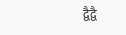द्वैद्वै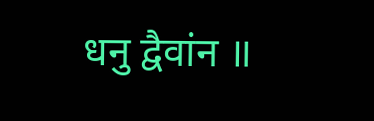धनु द्वैवांन ॥